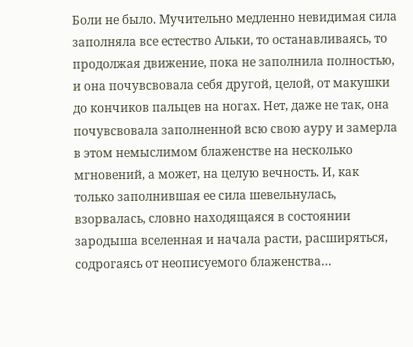Боли не было. Мучительно медленно невидимая сила заполняла все естество Альки, то останавливаясь, то продолжая движение, пока не заполнила полностью, и она почувсвовала себя другой, целой, от макушки до кончиков пальцев на ногах. Нет, даже не так, она почувсвовала заполненной всю свою ауру и замерла в этом немыслимом блаженстве на несколько мгновений, а может, на целую вечность. И, как только заполнившая ее сила шевельнулась, взорвалась, словно находящаяся в состоянии зародыша вселенная и начала расти, расширяться, содрогаясь от неописуемого блаженства…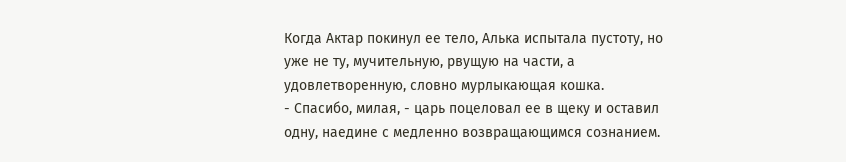Когда Актар покинул ее тело, Алька испытала пустоту, но уже не ту, мучительную, рвущую на части, а удовлетворенную, словно мурлыкающая кошка.
- Спасибо, милая, - царь поцеловал ее в щеку и оставил одну, наедине с медленно возвращающимся сознанием.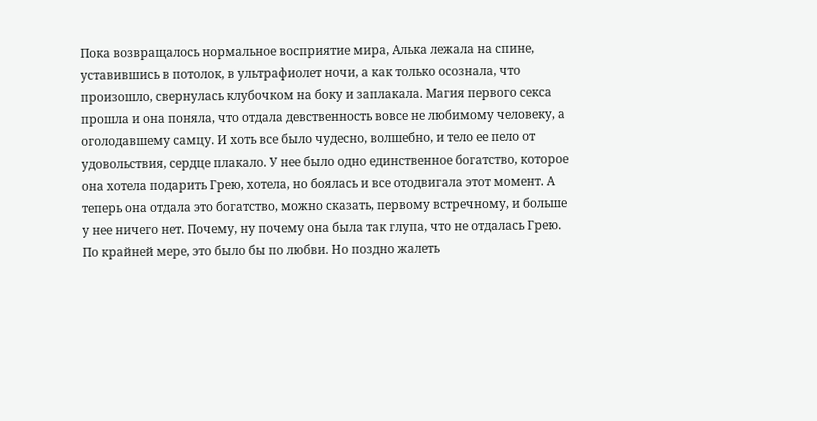Пока возвращалось нормальное восприятие мира, Алька лежала на спине, уставившись в потолок, в ультрафиолет ночи, а как только осознала, что произошло, свернулась клубочком на боку и заплакала. Магия первого секса прошла и она поняла, что отдала девственность вовсе не любимому человеку, а оголодавшему самцу. И хоть все было чудесно, волшебно, и тело ее пело от удовольствия, сердце плакало. У нее было одно единственное богатство, которое она хотела подарить Грею, хотела, но боялась и все отодвигала этот момент. А теперь она отдала это богатство, можно сказать, первому встречному, и больше у нее ничего нет. Почему, ну почему она была так глупа, что не отдалась Грею. По крайней мере, это было бы по любви. Но поздно жалеть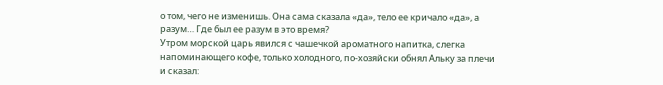о том, чего не изменишь. Она сама сказала «да», тело ее кричало «да», а разум… Где был ее разум в это время?
Утром морской царь явился с чашечкой ароматного напитка, слегка напоминающего кофе, только холодного, по-хозяйски обнял Альку за плечи и сказал: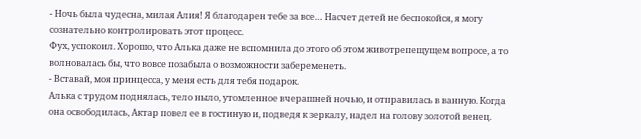- Ночь была чудесна, милая Алия! Я благодарен тебе за все… Насчет детей не беспокойся, я могу сознательно контролировать этот процесс.
Фух, успокоил. Хорошо, что Алька даже не вспомнила до этого об этом животрепещущем вопросе, а то волновалась бы, что вовсе позабыла о возможности забеременеть.
- Вставай, моя принцесса, у меня есть для тебя подарок.
Алька с трудом поднялась, тело ныло, утомленное вчерашней ночью, и отправилась в ванную. Когда она освободилась, Актар повел ее в гостиную и, подведя к зеркалу, надел на голову золотой венец.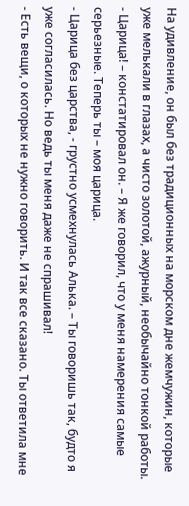На удивление, он был без традиционных на морском дне жемчужин, которые уже мелькали в глазах, а чисто золотой, ажурный, необычайно тонкой работы.
- Царица! – констатировал он. – Я же говорил, что у меня намерения самые серьезные. Теперь ты – моя царица.
- Царица без царства, - грустно усмехнулась Алька. – Ты говоришь так, будто я уже согласилась. Но ведь ты меня даже не спрашивал!
- Есть вещи, о которых не нужно говорить. И так все сказано. Ты ответила мне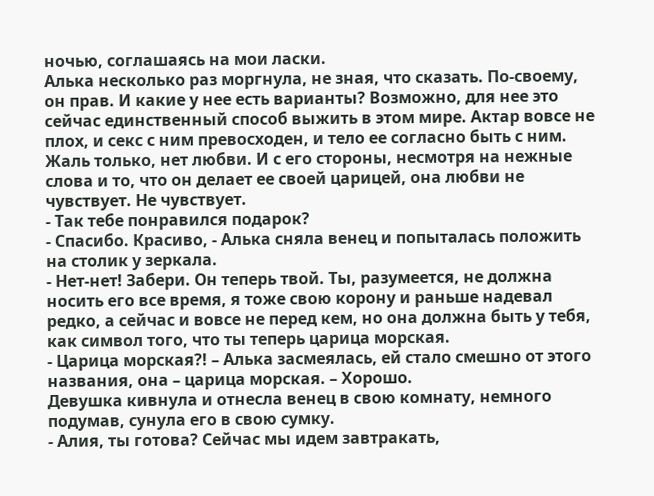ночью, соглашаясь на мои ласки.
Алька несколько раз моргнула, не зная, что сказать. По-своему, он прав. И какие у нее есть варианты? Возможно, для нее это сейчас единственный способ выжить в этом мире. Актар вовсе не плох, и секс с ним превосходен, и тело ее согласно быть с ним. Жаль только, нет любви. И с его стороны, несмотря на нежные слова и то, что он делает ее своей царицей, она любви не чувствует. Не чувствует.
- Так тебе понравился подарок?
- Спасибо. Красиво, - Алька сняла венец и попыталась положить на столик у зеркала.
- Нет-нет! Забери. Он теперь твой. Ты, разумеется, не должна носить его все время, я тоже свою корону и раньше надевал редко, а сейчас и вовсе не перед кем, но она должна быть у тебя, как символ того, что ты теперь царица морская.
- Царица морская?! – Алька засмеялась, ей стало смешно от этого названия, она – царица морская. – Хорошо.
Девушка кивнула и отнесла венец в свою комнату, немного подумав, сунула его в свою сумку.
- Алия, ты готова? Сейчас мы идем завтракать,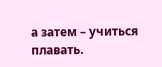а затем – учиться плавать.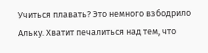Учиться плавать? Это немного взбодрило Альку. Хватит печалиться над тем, что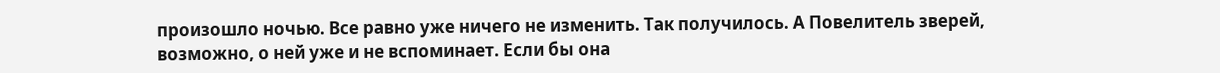произошло ночью. Все равно уже ничего не изменить. Так получилось. А Повелитель зверей, возможно, о ней уже и не вспоминает. Если бы она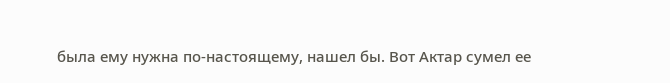была ему нужна по-настоящему, нашел бы. Вот Актар сумел ее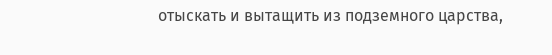отыскать и вытащить из подземного царства,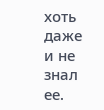хоть даже и не знал ее.